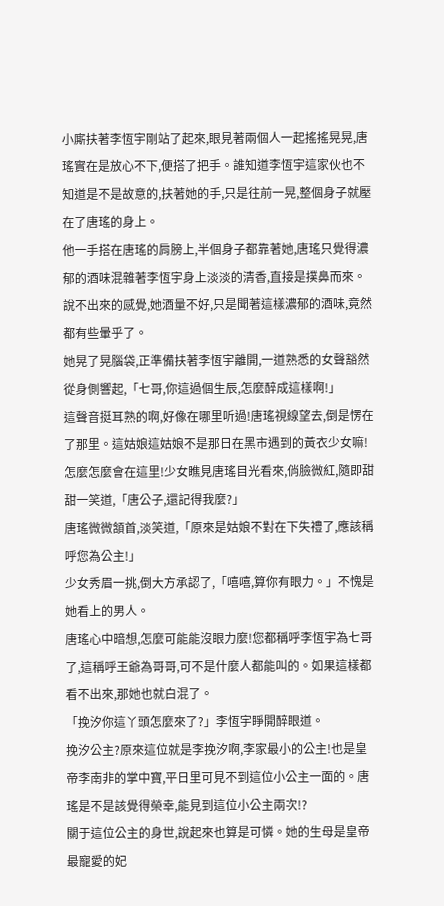小廝扶著李恆宇剛站了起來,眼見著兩個人一起搖搖晃晃,唐瑤實在是放心不下,便搭了把手。誰知道李恆宇這家伙也不知道是不是故意的,扶著她的手,只是往前一晃,整個身子就壓在了唐瑤的身上。
他一手搭在唐瑤的肩膀上,半個身子都靠著她,唐瑤只覺得濃郁的酒味混雜著李恆宇身上淡淡的清香,直接是撲鼻而來。說不出來的感覺,她酒量不好,只是聞著這樣濃郁的酒味,竟然都有些暈乎了。
她晃了晃腦袋,正準備扶著李恆宇離開,一道熟悉的女聲豁然從身側響起,「七哥,你這過個生辰,怎麼醉成這樣啊!」
這聲音挺耳熟的啊,好像在哪里听過!唐瑤視線望去,倒是愣在了那里。這姑娘這姑娘不是那日在黑市遇到的黃衣少女嘛!怎麼怎麼會在這里!少女瞧見唐瑤目光看來,俏臉微紅,隨即甜甜一笑道,「唐公子,還記得我麼?」
唐瑤微微頷首,淡笑道,「原來是姑娘不對在下失禮了,應該稱呼您為公主!」
少女秀眉一挑,倒大方承認了,「嘻嘻,算你有眼力。」不愧是她看上的男人。
唐瑤心中暗想,怎麼可能能沒眼力麼!您都稱呼李恆宇為七哥了,這稱呼王爺為哥哥,可不是什麼人都能叫的。如果這樣都看不出來,那她也就白混了。
「挽汐你這丫頭怎麼來了?」李恆宇睜開醉眼道。
挽汐公主?原來這位就是李挽汐啊,李家最小的公主!也是皇帝李南非的掌中寶,平日里可見不到這位小公主一面的。唐瑤是不是該覺得榮幸,能見到這位小公主兩次!?
關于這位公主的身世,說起來也算是可憐。她的生母是皇帝最寵愛的妃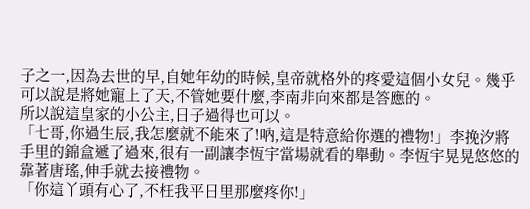子之一,因為去世的早,自她年幼的時候,皇帝就格外的疼愛這個小女兒。幾乎可以說是將她寵上了天,不管她要什麼,李南非向來都是答應的。
所以說這皇家的小公主,日子過得也可以。
「七哥,你過生辰,我怎麼就不能來了!吶,這是特意給你選的禮物!」李挽汐將手里的錦盒遞了過來,很有一副讓李恆宇當場就看的舉動。李恆宇晃晃悠悠的靠著唐瑤,伸手就去接禮物。
「你這丫頭有心了,不枉我平日里那麼疼你!」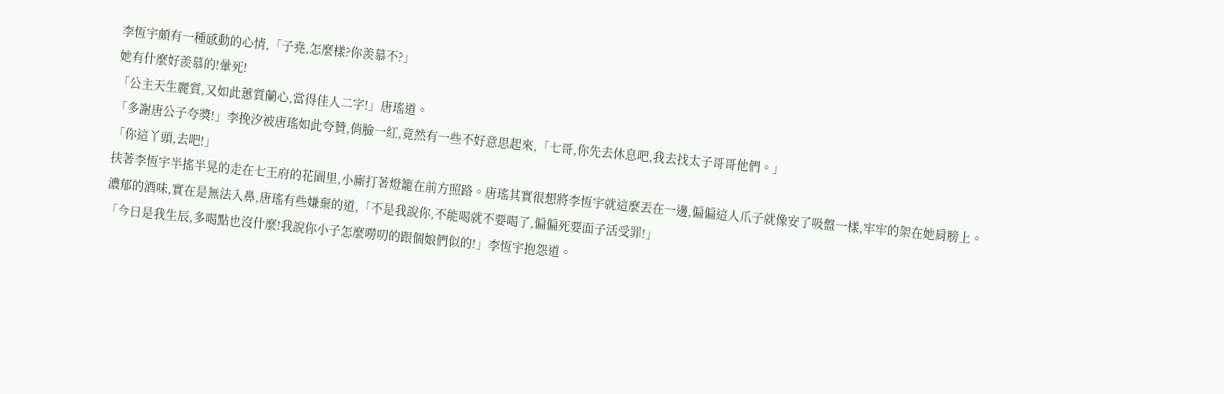李恆宇頗有一種感動的心情,「子堯,怎麼樣?你羨慕不?」
她有什麼好羨慕的!暈死!
「公主天生麗質,又如此蕙質蘭心,當得佳人二字!」唐瑤道。
「多謝唐公子夸獎!」李挽汐被唐瑤如此夸贊,俏臉一紅,竟然有一些不好意思起來,「七哥,你先去休息吧,我去找太子哥哥他們。」
「你這丫頭,去吧!」
扶著李恆宇半搖半晃的走在七王府的花園里,小廝打著燈籠在前方照路。唐瑤其實很想將李恆宇就這麼丟在一邊,偏偏這人爪子就像安了吸盤一樣,牢牢的架在她肩膀上。
濃郁的酒味,實在是無法入鼻,唐瑤有些嫌棄的道,「不是我說你,不能喝就不要喝了,偏偏死要面子活受罪!」
「今日是我生辰,多喝點也沒什麼!我說你小子怎麼嘮叨的跟個娘們似的!」李恆宇抱怨道。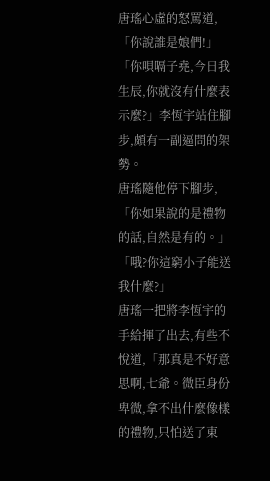唐瑤心虛的怒罵道,「你說誰是娘們!」
「你唄嗝子堯,今日我生辰,你就沒有什麼表示麼?」李恆宇站住腳步,頗有一副逼問的架勢。
唐瑤隨他停下腳步,「你如果說的是禮物的話,自然是有的。」
「哦?你這窮小子能送我什麼?」
唐瑤一把將李恆宇的手給揮了出去,有些不悅道,「那真是不好意思啊,七爺。微臣身份卑微,拿不出什麼像樣的禮物,只怕送了東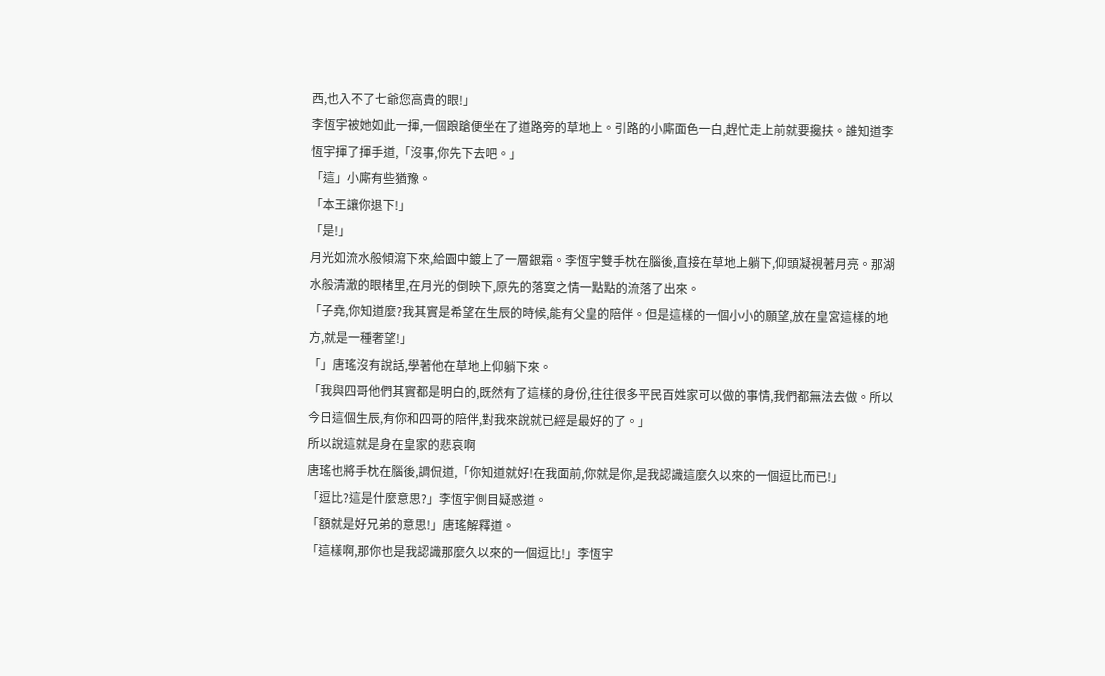西,也入不了七爺您高貴的眼!」
李恆宇被她如此一揮,一個踉蹌便坐在了道路旁的草地上。引路的小廝面色一白,趕忙走上前就要攙扶。誰知道李恆宇揮了揮手道,「沒事,你先下去吧。」
「這」小廝有些猶豫。
「本王讓你退下!」
「是!」
月光如流水般傾瀉下來,給園中鍍上了一層銀霜。李恆宇雙手枕在腦後,直接在草地上躺下,仰頭凝視著月亮。那湖水般清澈的眼楮里,在月光的倒映下,原先的落寞之情一點點的流落了出來。
「子堯,你知道麼?我其實是希望在生辰的時候,能有父皇的陪伴。但是這樣的一個小小的願望,放在皇宮這樣的地方,就是一種奢望!」
「」唐瑤沒有說話,學著他在草地上仰躺下來。
「我與四哥他們其實都是明白的,既然有了這樣的身份,往往很多平民百姓家可以做的事情,我們都無法去做。所以今日這個生辰,有你和四哥的陪伴,對我來說就已經是最好的了。」
所以說這就是身在皇家的悲哀啊
唐瑤也將手枕在腦後,調侃道,「你知道就好!在我面前,你就是你,是我認識這麼久以來的一個逗比而已!」
「逗比?這是什麼意思?」李恆宇側目疑惑道。
「額就是好兄弟的意思!」唐瑤解釋道。
「這樣啊,那你也是我認識那麼久以來的一個逗比!」李恆宇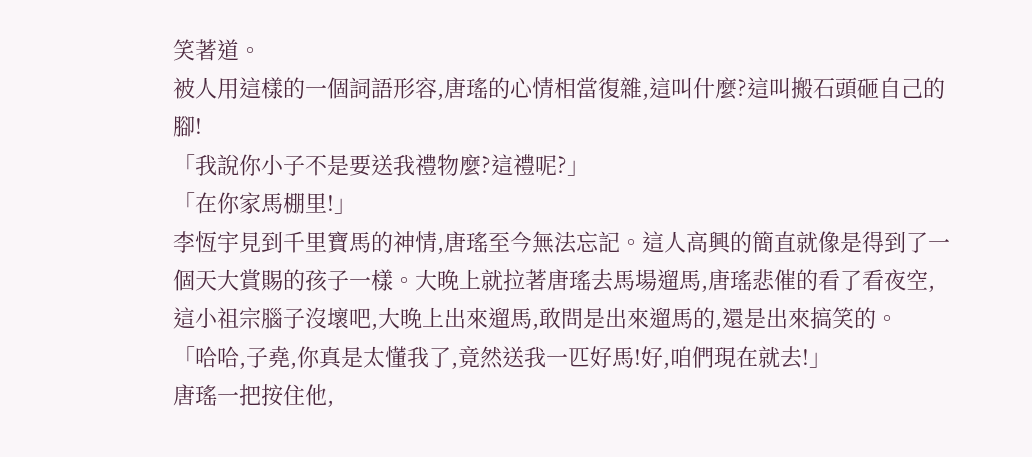笑著道。
被人用這樣的一個詞語形容,唐瑤的心情相當復雜,這叫什麼?這叫搬石頭砸自己的腳!
「我說你小子不是要送我禮物麼?這禮呢?」
「在你家馬棚里!」
李恆宇見到千里寶馬的神情,唐瑤至今無法忘記。這人高興的簡直就像是得到了一個天大賞賜的孩子一樣。大晚上就拉著唐瑤去馬場遛馬,唐瑤悲催的看了看夜空,這小祖宗腦子沒壞吧,大晚上出來遛馬,敢問是出來遛馬的,還是出來搞笑的。
「哈哈,子堯,你真是太懂我了,竟然送我一匹好馬!好,咱們現在就去!」
唐瑤一把按住他,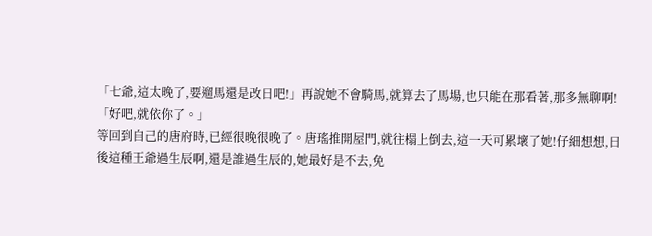「七爺,這太晚了,要遛馬還是改日吧!」再說她不會騎馬,就算去了馬場,也只能在那看著,那多無聊啊!
「好吧,就依你了。」
等回到自己的唐府時,已經很晚很晚了。唐瑤推開屋門,就往榻上倒去,這一天可累壞了她!仔細想想,日後這種王爺過生辰啊,還是誰過生辰的,她最好是不去,免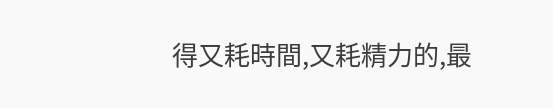得又耗時間,又耗精力的,最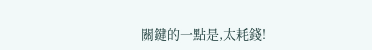關鍵的一點是,太耗錢!